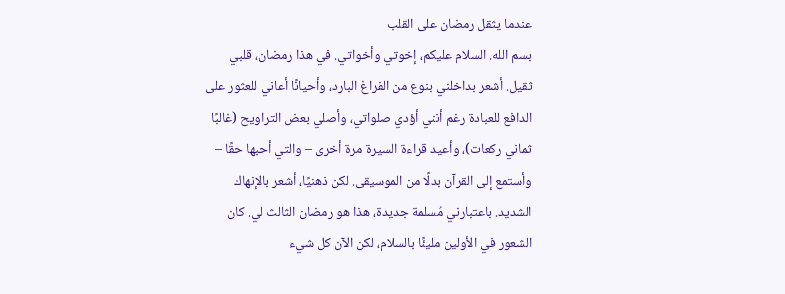عندما يثقل رمضان على القلب
بسم الله. السلام عليكم، إخوتي وأخواتي. في هذا رمضان، قلبي ثقيل. أشعر بداخلني بنوع من الفراغ البارد، وأحيانًا أعاني للعثور على الدافع للعبادة رغم أنني أؤدي صلواتي، وأصلي بعض التراويح (غالبًا ثماني ركعات)، وأعيد قراءة السيرة مرة أخرى – والتي أحبها حقًا – وأستمع إلى القرآن بدلًا من الموسيقى. لكن ذهنيًا، أشعر بالإنهاك الشديد. باعتبارني مُسلمة جديدة، هذا هو رمضان الثالث لي. كان الشعور في الأولين مليئًا بالسلام، لكن الآن كل شيء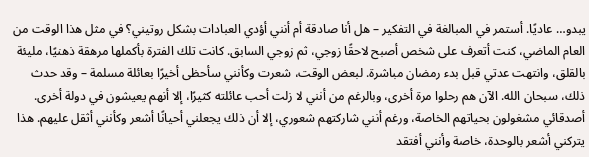يبدو… عاديًا. أستمر في المبالغة في التفكير – هل أنا صادقة أم أنني أؤدي العبادات بشكل روتيني؟ في مثل هذا الوقت من العام الماضي، كنت أتعرف على شخص أصبح لاحقًا زوجي، ثم زوجي السابق. كانت تلك الفترة بأكملها مرهقة ذهنيًا، مليئة بالقلق، وانتهت عدتي قبل بدء رمضان مباشرة. لبعض الوقت، شعرت وكأنني سأحظى أخيرًا بعائلة مسلمة – وقد حدث ذلك، سبحان الله. الآن هم رحلوا مرة أخرى، وبالرغم من أنني لا زلت أحب عائلته كثيرًا، إلا أنهم يعيشون في دولة أخرى. أصدقائي مشغولون بحياتهم الخاصة، ورغم أنني شاركتهم شعوري، إلا أن ذلك يجعلني أحيانًا أشعر وكأنني أثقل عليهم. هذا يتركني أشعر بالوحدة، خاصة وأنني أفتقد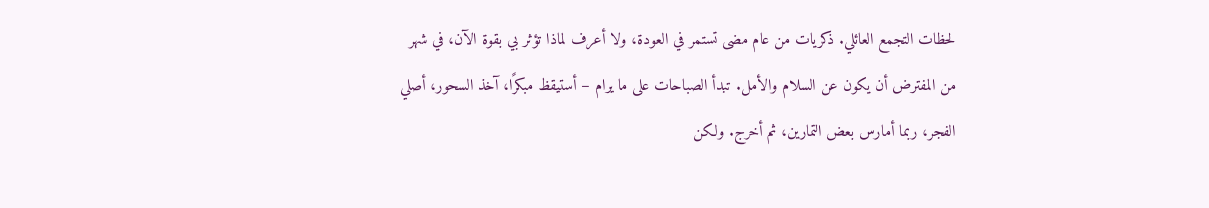لحظات التجمع العائلي. ذكريات من عام مضى تستمر في العودة، ولا أعرف لماذا تؤثر بي بقوة الآن، في شهر من المفترض أن يكون عن السلام والأمل. تبدأ الصباحات على ما يرام – أستيقظ مبكرًا، آخذ السحور، أصلي الفجر، ربما أمارس بعض التمارين، ثم أخرج. ولكن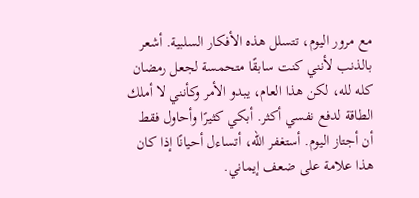مع مرور اليوم، تتسلل هذه الأفكار السلبية. أشعر بالذنب لأنني كنت سابقًا متحمسة لجعل رمضان كله لله، لكن هذا العام، يبدو الأمر وكأنني لا أملك الطاقة لدفع نفسي أكثر. أبكي كثيرًا وأحاول فقط أن أجتاز اليوم. أستغفر الله، أتساءل أحيانًا إذا كان هذا علامة على ضعف إيماني.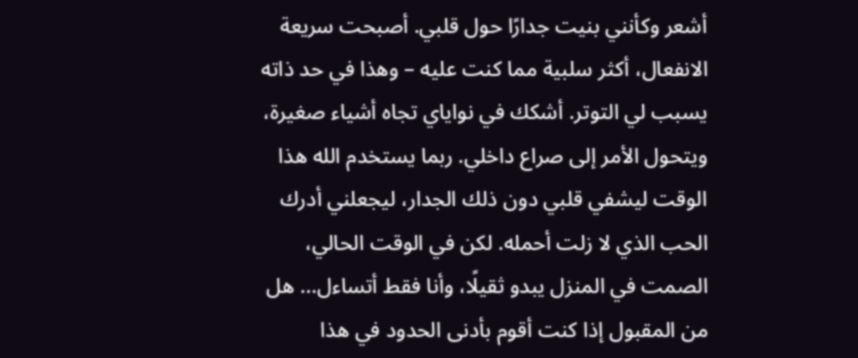أشعر وكأنني بنيت جدارًا حول قلبي. أصبحت سريعة الانفعال، أكثر سلبية مما كنت عليه – وهذا في حد ذاته يسبب لي التوتر. أشكك في نواياي تجاه أشياء صغيرة، ويتحول الأمر إلى صراع داخلي. ربما يستخدم الله هذا الوقت ليشفي قلبي دون ذلك الجدار، ليجعلني أدرك الحب الذي لا زلت أحمله. لكن في الوقت الحالي، الصمت في المنزل يبدو ثقيلًا، وأنا فقط أتساءل… هل من المقبول إذا كنت أقوم بأدنى الحدود في هذا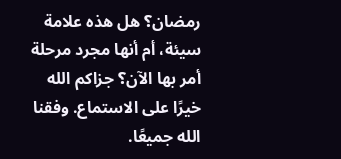رمضان؟ هل هذه علامة سيئة، أم أنها مجرد مرحلة أمر بها الآن؟ جزاكم الله خيرًا على الاستماع. وفقنا الله جميعًا.